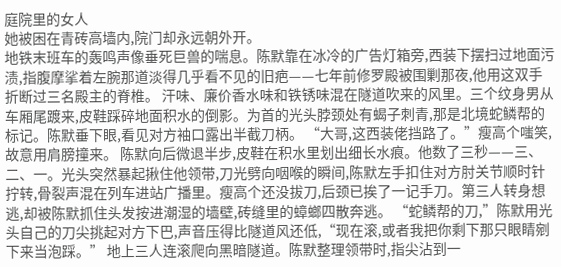庭院里的女人
她被困在青砖高墙内,院门却永远朝外开。
地铁末班车的轰鸣声像垂死巨兽的喘息。陈默靠在冰冷的广告灯箱旁,西装下摆扫过地面污渍,指腹摩挲着左腕那道淡得几乎看不见的旧疤——七年前修罗殿被围剿那夜,他用这双手折断过三名殿主的脊椎。 汗味、廉价香水味和铁锈味混在隧道吹来的风里。三个纹身男从车厢尾踱来,皮鞋踩碎地面积水的倒影。为首的光头脖颈处有蝎子刺青,那是北境蛇鳞帮的标记。陈默垂下眼,看见对方袖口露出半截刀柄。 “大哥,这西装佬挡路了。”瘦高个嗤笑,故意用肩膀撞来。 陈默向后微退半步,皮鞋在积水里划出细长水痕。他数了三秒——三、二、一。光头突然暴起揪住他领带,刀光劈向咽喉的瞬间,陈默左手扣住对方肘关节顺时针拧转,骨裂声混在列车进站广播里。瘦高个还没拔刀,后颈已挨了一记手刀。第三人转身想逃,却被陈默抓住头发按进潮湿的墙壁,砖缝里的蟑螂四散奔逃。 “蛇鳞帮的刀,”陈默用光头自己的刀尖挑起对方下巴,声音压得比隧道风还低,“现在滚,或者我把你剩下那只眼睛剜下来当泡踩。” 地上三人连滚爬向黑暗隧道。陈默整理领带时,指尖沾到一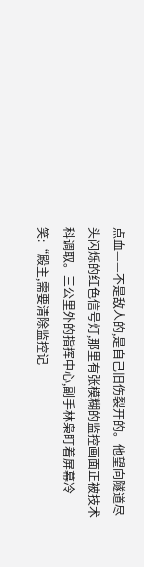点血——不是敌人的,是自己旧伤裂开的。他望向隧道尽头闪烁的红色信号灯,那里有张模糊的监控画面正被技术科调取。三公里外的指挥中心,副手林枭盯着屏幕冷笑:“殿主,需要清除监控记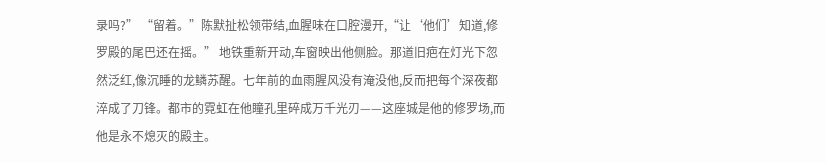录吗?” “留着。”陈默扯松领带结,血腥味在口腔漫开,“让‘他们’知道,修罗殿的尾巴还在摇。” 地铁重新开动,车窗映出他侧脸。那道旧疤在灯光下忽然泛红,像沉睡的龙鳞苏醒。七年前的血雨腥风没有淹没他,反而把每个深夜都淬成了刀锋。都市的霓虹在他瞳孔里碎成万千光刃——这座城是他的修罗场,而他是永不熄灭的殿主。